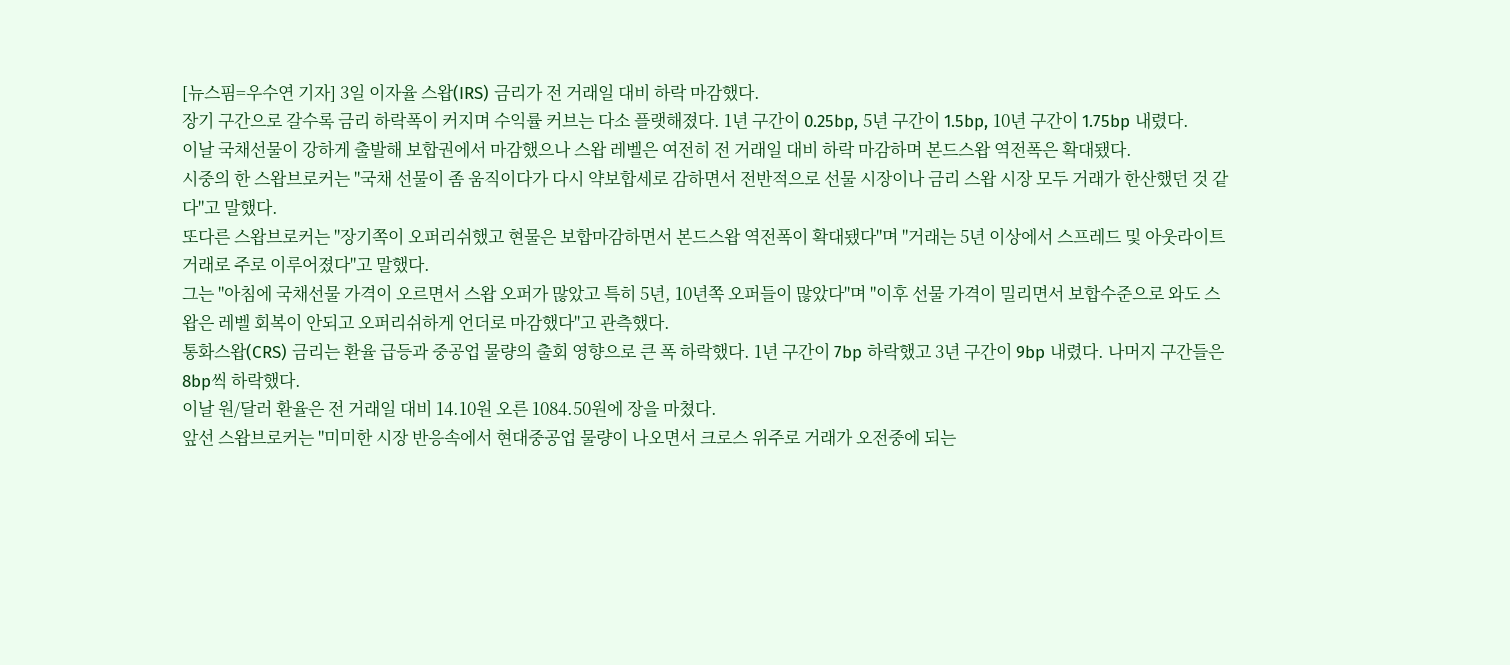[뉴스핌=우수연 기자] 3일 이자율 스왑(IRS) 금리가 전 거래일 대비 하락 마감했다.
장기 구간으로 갈수록 금리 하락폭이 커지며 수익률 커브는 다소 플랫해졌다. 1년 구간이 0.25bp, 5년 구간이 1.5bp, 10년 구간이 1.75bp 내렸다.
이날 국채선물이 강하게 출발해 보합권에서 마감했으나 스왑 레벨은 여전히 전 거래일 대비 하락 마감하며 본드스왑 역전폭은 확대됐다.
시중의 한 스왑브로커는 "국채 선물이 좀 움직이다가 다시 약보합세로 감하면서 전반적으로 선물 시장이나 금리 스왑 시장 모두 거래가 한산했던 것 같다"고 말했다.
또다른 스왑브로커는 "장기쪽이 오퍼리쉬했고 현물은 보합마감하면서 본드스왑 역전폭이 확대됐다"며 "거래는 5년 이상에서 스프레드 및 아웃라이트 거래로 주로 이루어졌다"고 말했다.
그는 "아침에 국채선물 가격이 오르면서 스왑 오퍼가 많았고 특히 5년, 10년쪽 오퍼들이 많았다"며 "이후 선물 가격이 밀리면서 보합수준으로 와도 스왑은 레벨 회복이 안되고 오퍼리쉬하게 언더로 마감했다"고 관측했다.
통화스왑(CRS) 금리는 환율 급등과 중공업 물량의 출회 영향으로 큰 폭 하락했다. 1년 구간이 7bp 하락했고 3년 구간이 9bp 내렸다. 나머지 구간들은 8bp씩 하락했다.
이날 원/달러 환율은 전 거래일 대비 14.10원 오른 1084.50원에 장을 마쳤다.
앞선 스왑브로커는 "미미한 시장 반응속에서 현대중공업 물량이 나오면서 크로스 위주로 거래가 오전중에 되는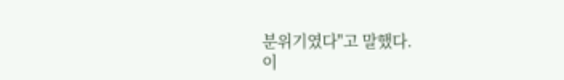분위기였다"고 말했다.
이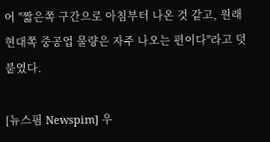어 "짧은쪽 구간으로 아침부터 나온 것 같고, 원래 현대쪽 중공업 물량은 자주 나오는 편이다"라고 덧붙였다.

[뉴스핌 Newspim] 우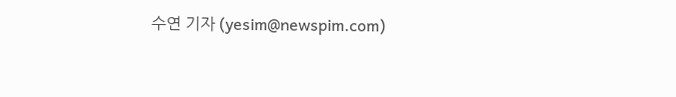수연 기자 (yesim@newspim.com)